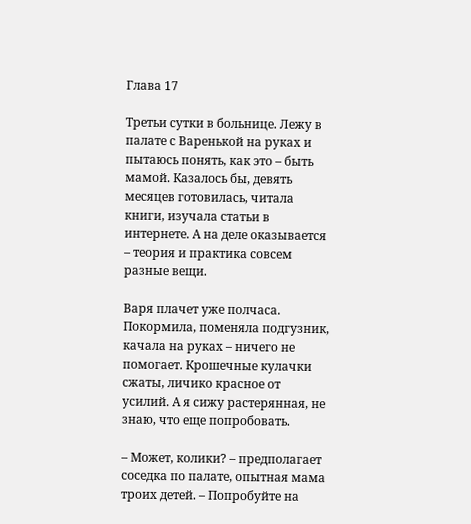Глава 17

Третьи сутки в больнице. Лежу в палате с Варенькой на руках и пытаюсь понять, как это – быть мамой. Казалось бы, девять месяцев готовилась, читала книги, изучала статьи в интернете. А на деле оказывается – теория и практика совсем разные вещи.

Варя плачет уже полчаса. Покормила, поменяла подгузник, качала на руках – ничего не помогает. Крошечные кулачки сжаты, личико красное от усилий. А я сижу растерянная, не знаю, что еще попробовать.

– Может, колики? – предполагает соседка по палате, опытная мама троих детей. – Попробуйте на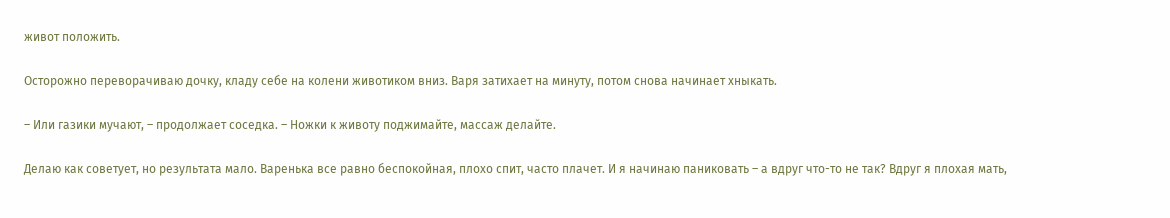живот положить.

Осторожно переворачиваю дочку, кладу себе на колени животиком вниз. Варя затихает на минуту, потом снова начинает хныкать.

– Или газики мучают, – продолжает соседка. – Ножки к животу поджимайте, массаж делайте.

Делаю как советует, но результата мало. Варенька все равно беспокойная, плохо спит, часто плачет. И я начинаю паниковать – а вдруг что-то не так? Вдруг я плохая мать,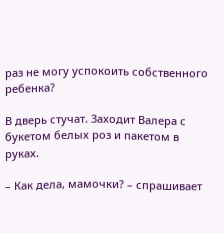раз не могу успокоить собственного ребенка?

В дверь стучат. Заходит Валера с букетом белых роз и пакетом в руках.

– Как дела, мамочки? – спрашивает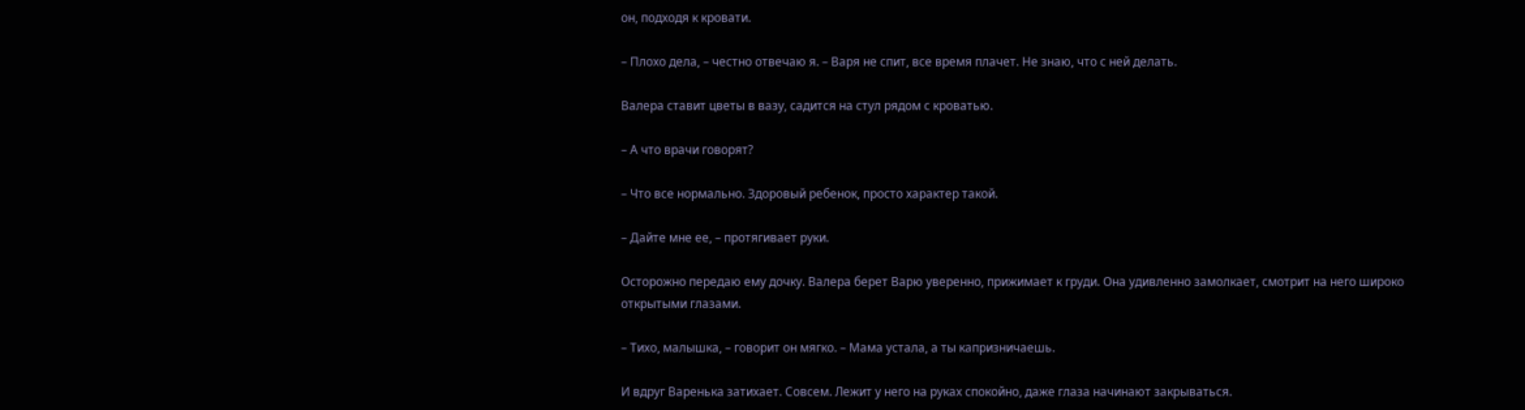он, подходя к кровати.

– Плохо дела, – честно отвечаю я. – Варя не спит, все время плачет. Не знаю, что с ней делать.

Валера ставит цветы в вазу, садится на стул рядом с кроватью.

– А что врачи говорят?

– Что все нормально. Здоровый ребенок, просто характер такой.

– Дайте мне ее, – протягивает руки.

Осторожно передаю ему дочку. Валера берет Варю уверенно, прижимает к груди. Она удивленно замолкает, смотрит на него широко открытыми глазами.

– Тихо, малышка, – говорит он мягко. – Мама устала, а ты капризничаешь.

И вдруг Варенька затихает. Совсем. Лежит у него на руках спокойно, даже глаза начинают закрываться.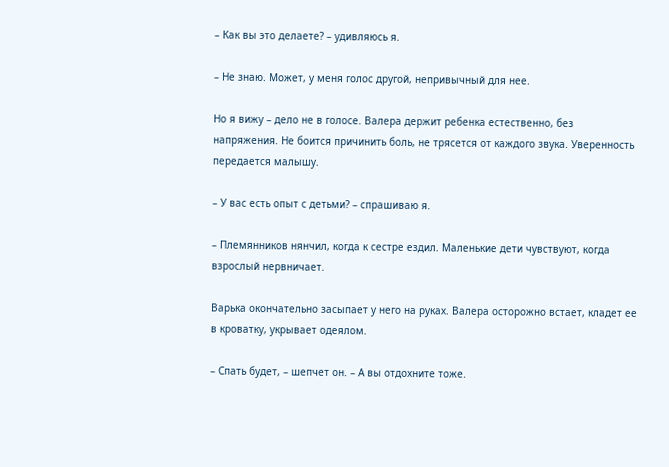– Как вы это делаете? – удивляюсь я.

– Не знаю. Может, у меня голос другой, непривычный для нее.

Но я вижу – дело не в голосе. Валера держит ребенка естественно, без напряжения. Не боится причинить боль, не трясется от каждого звука. Уверенность передается малышу.

– У вас есть опыт с детьми? – спрашиваю я.

– Племянников нянчил, когда к сестре ездил. Маленькие дети чувствуют, когда взрослый нервничает.

Варька окончательно засыпает у него на руках. Валера осторожно встает, кладет ее в кроватку, укрывает одеялом.

– Спать будет, – шепчет он. – А вы отдохните тоже.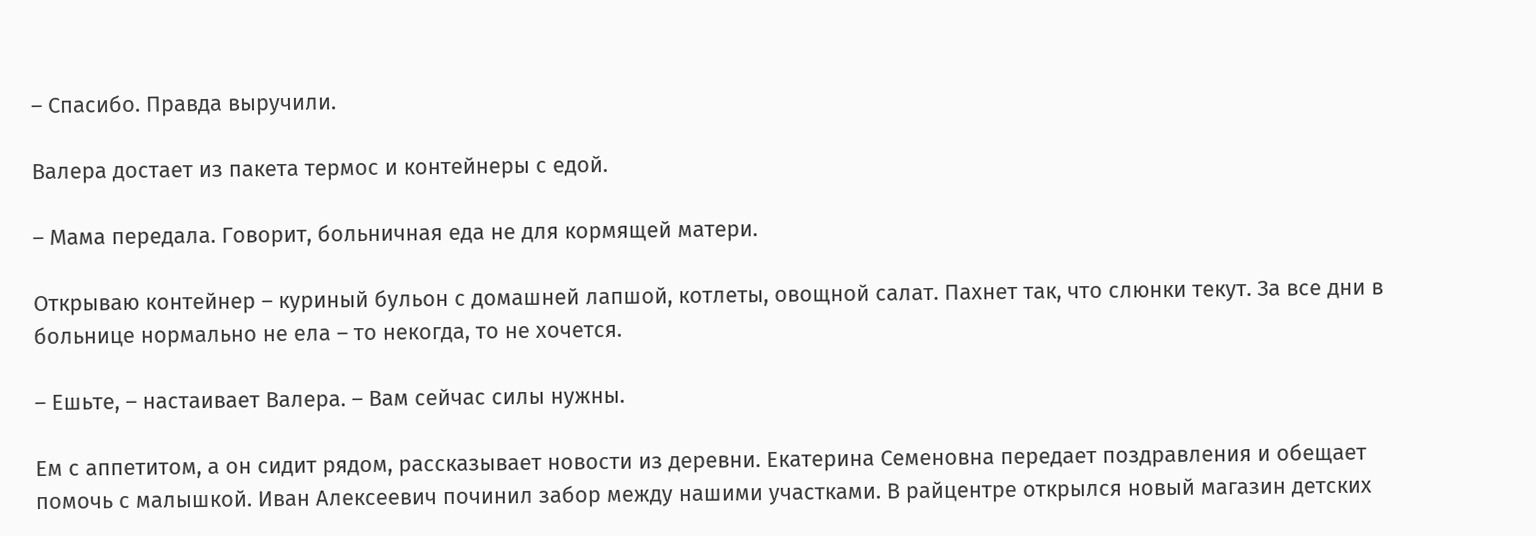– Спасибо. Правда выручили.

Валера достает из пакета термос и контейнеры с едой.

– Мама передала. Говорит, больничная еда не для кормящей матери.

Открываю контейнер – куриный бульон с домашней лапшой, котлеты, овощной салат. Пахнет так, что слюнки текут. За все дни в больнице нормально не ела – то некогда, то не хочется.

– Ешьте, – настаивает Валера. – Вам сейчас силы нужны.

Ем с аппетитом, а он сидит рядом, рассказывает новости из деревни. Екатерина Семеновна передает поздравления и обещает помочь с малышкой. Иван Алексеевич починил забор между нашими участками. В райцентре открылся новый магазин детских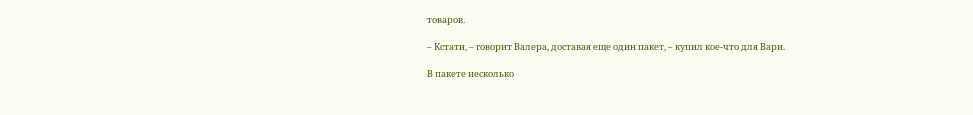товаров.

– Кстати, – говорит Валера, доставая еще один пакет, – купил кое-что для Вари.

В пакете несколько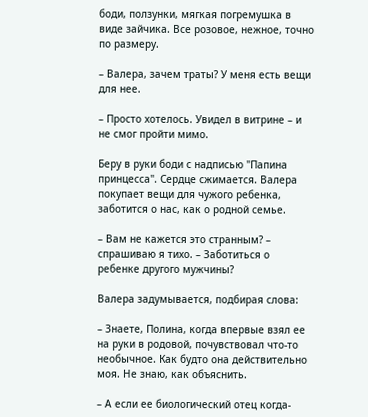боди, ползунки, мягкая погремушка в виде зайчика. Все розовое, нежное, точно по размеру.

– Валера, зачем траты? У меня есть вещи для нее.

– Просто хотелось. Увидел в витрине – и не смог пройти мимо.

Беру в руки боди с надписью "Папина принцесса". Сердце сжимается. Валера покупает вещи для чужого ребенка, заботится о нас, как о родной семье.

– Вам не кажется это странным? – спрашиваю я тихо. – Заботиться о ребенке другого мужчины?

Валера задумывается, подбирая слова:

– Знаете, Полина, когда впервые взял ее на руки в родовой, почувствовал что-то необычное. Как будто она действительно моя. Не знаю, как объяснить.

– А если ее биологический отец когда-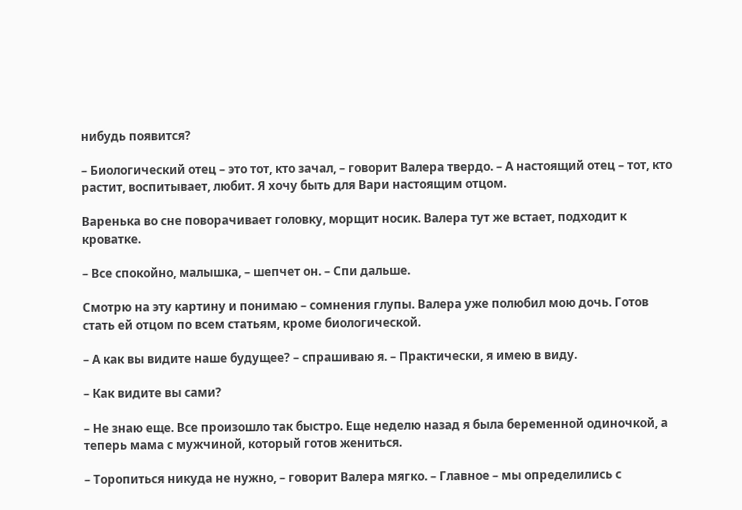нибудь появится?

– Биологический отец – это тот, кто зачал, – говорит Валера твердо. – А настоящий отец – тот, кто растит, воспитывает, любит. Я хочу быть для Вари настоящим отцом.

Варенька во сне поворачивает головку, морщит носик. Валера тут же встает, подходит к кроватке.

– Все спокойно, малышка, – шепчет он. – Спи дальше.

Смотрю на эту картину и понимаю – сомнения глупы. Валера уже полюбил мою дочь. Готов стать ей отцом по всем статьям, кроме биологической.

– А как вы видите наше будущее? – спрашиваю я. – Практически, я имею в виду.

– Как видите вы сами?

– Не знаю еще. Все произошло так быстро. Еще неделю назад я была беременной одиночкой, а теперь мама с мужчиной, который готов жениться.

– Торопиться никуда не нужно, – говорит Валера мягко. – Главное – мы определились с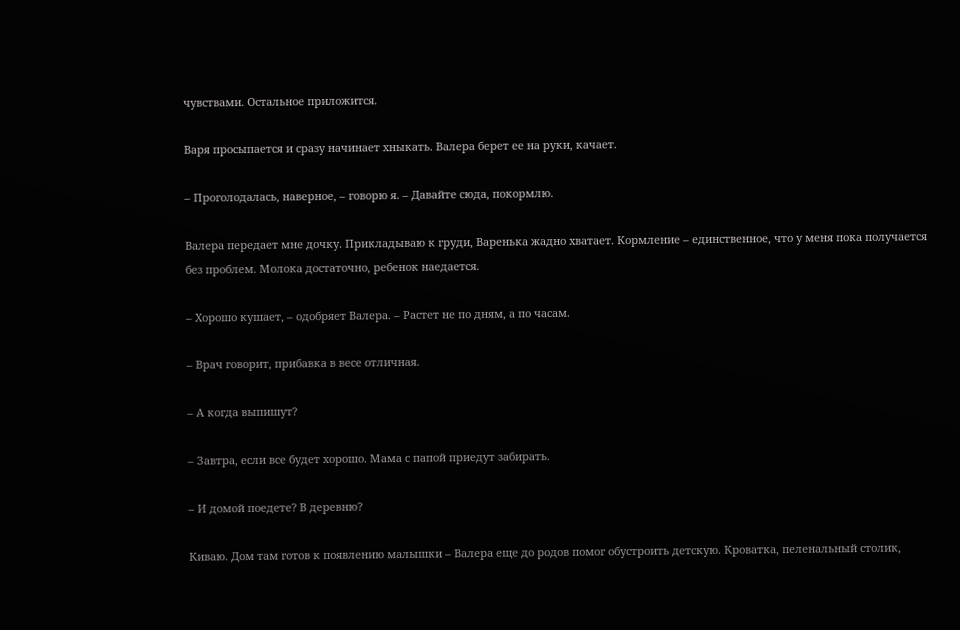чувствами. Остальное приложится.

Варя просыпается и сразу начинает хныкать. Валера берет ее на руки, качает.

– Проголодалась, наверное, – говорю я. – Давайте сюда, покормлю.

Валера передает мне дочку. Прикладываю к груди, Варенька жадно хватает. Кормление – единственное, что у меня пока получается без проблем. Молока достаточно, ребенок наедается.

– Хорошо кушает, – одобряет Валера. – Растет не по дням, а по часам.

– Врач говорит, прибавка в весе отличная.

– А когда выпишут?

– Завтра, если все будет хорошо. Мама с папой приедут забирать.

– И домой поедете? В деревню?

Киваю. Дом там готов к появлению малышки – Валера еще до родов помог обустроить детскую. Кроватка, пеленальный столик,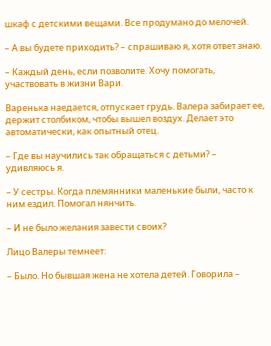шкаф с детскими вещами. Все продумано до мелочей.

– А вы будете приходить? – спрашиваю я, хотя ответ знаю.

– Каждый день, если позволите. Хочу помогать, участвовать в жизни Вари.

Варенька наедается, отпускает грудь. Валера забирает ее, держит столбиком, чтобы вышел воздух. Делает это автоматически, как опытный отец.

– Где вы научились так обращаться с детьми? – удивляюсь я.

– У сестры. Когда племянники маленькие были, часто к ним ездил. Помогал нянчить.

– И не было желания завести своих?

Лицо Валеры темнеет:

– Было. Но бывшая жена не хотела детей. Говорила –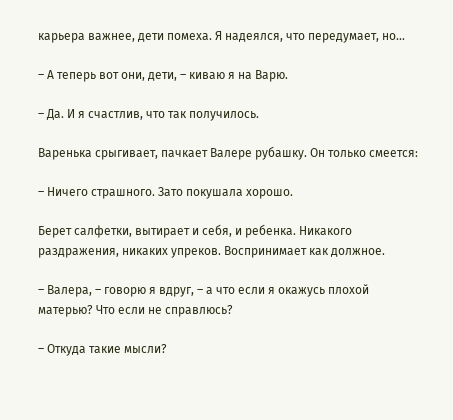карьера важнее, дети помеха. Я надеялся, что передумает, но...

– А теперь вот они, дети, – киваю я на Варю.

– Да. И я счастлив, что так получилось.

Варенька срыгивает, пачкает Валере рубашку. Он только смеется:

– Ничего страшного. Зато покушала хорошо.

Берет салфетки, вытирает и себя, и ребенка. Никакого раздражения, никаких упреков. Воспринимает как должное.

– Валера, – говорю я вдруг, – а что если я окажусь плохой матерью? Что если не справлюсь?

– Откуда такие мысли?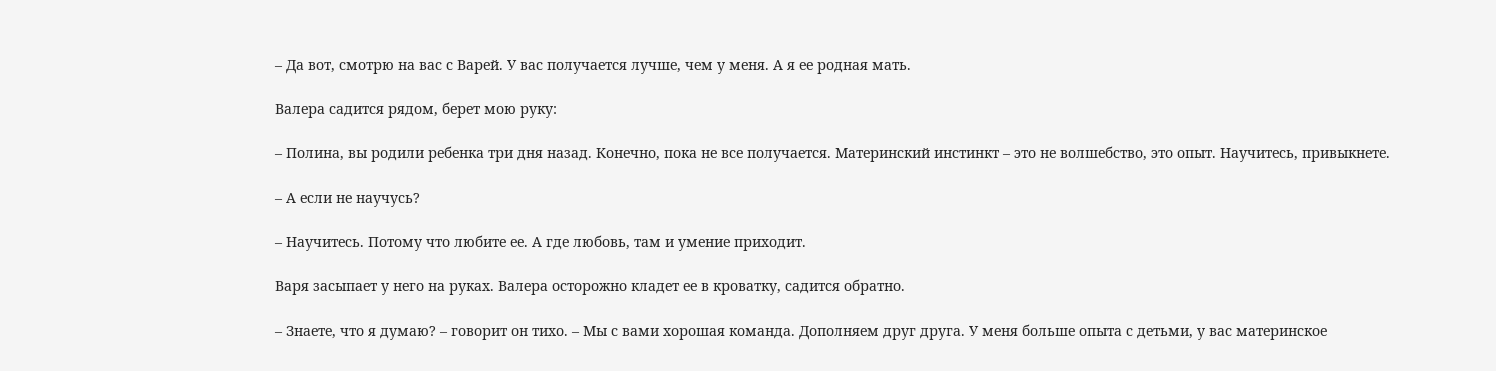– Да вот, смотрю на вас с Варей. У вас получается лучше, чем у меня. А я ее родная мать.

Валера садится рядом, берет мою руку:

– Полина, вы родили ребенка три дня назад. Конечно, пока не все получается. Материнский инстинкт – это не волшебство, это опыт. Научитесь, привыкнете.

– А если не научусь?

– Научитесь. Потому что любите ее. А где любовь, там и умение приходит.

Варя засыпает у него на руках. Валера осторожно кладет ее в кроватку, садится обратно.

– Знаете, что я думаю? – говорит он тихо. – Мы с вами хорошая команда. Дополняем друг друга. У меня больше опыта с детьми, у вас материнское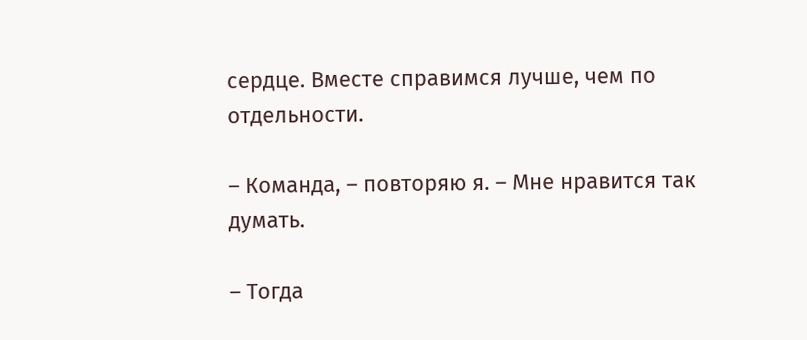сердце. Вместе справимся лучше, чем по отдельности.

– Команда, – повторяю я. – Мне нравится так думать.

– Тогда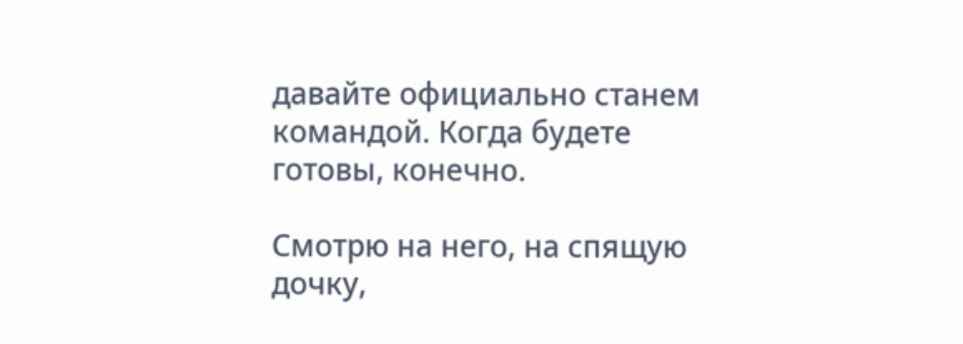давайте официально станем командой. Когда будете готовы, конечно.

Смотрю на него, на спящую дочку,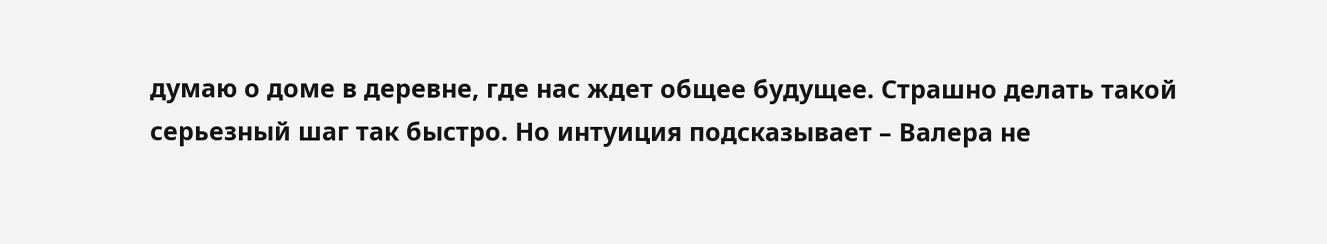думаю о доме в деревне, где нас ждет общее будущее. Страшно делать такой серьезный шаг так быстро. Но интуиция подсказывает – Валера не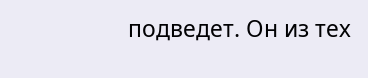подведет. Он из тех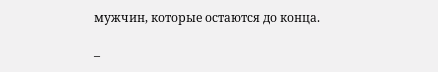мужчин, которые остаются до конца.

–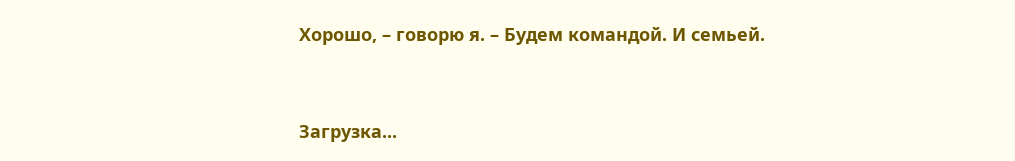Хорошо, – говорю я. – Будем командой. И семьей.


Загрузка...